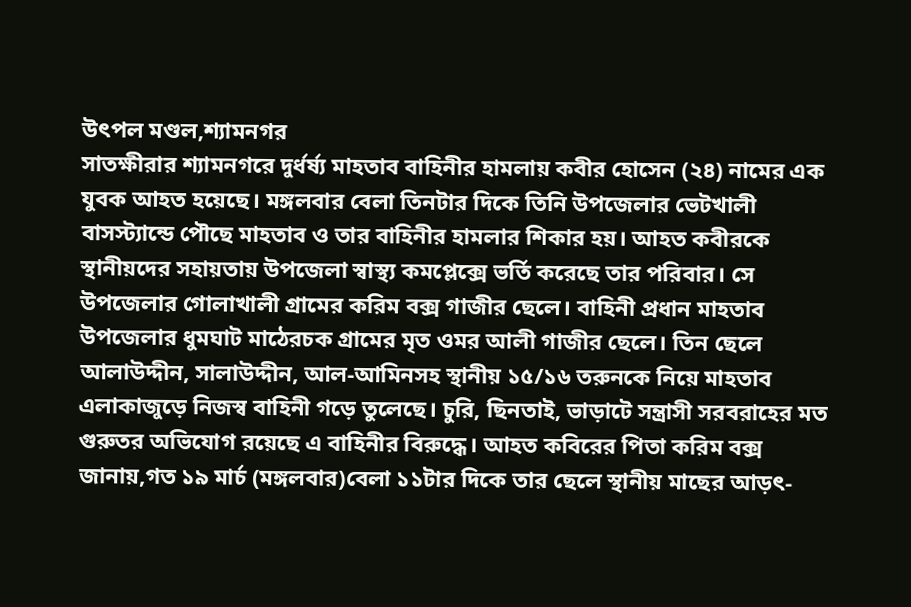উৎপল মণ্ডল,শ্যামনগর
সাতক্ষীরার শ্যামনগরে দুর্ধর্ষ্য মাহতাব বাহিনীর হামলায় কবীর হোসেন (২৪) নামের এক যুবক আহত হয়েছে। মঙ্গলবার বেলা তিনটার দিকে তিনি উপজেলার ভেটখালী বাসস্ট্যান্ডে পৌছে মাহতাব ও তার বাহিনীর হামলার শিকার হয়। আহত কবীরকে স্থানীয়দের সহায়তায় উপজেলা স্বাস্থ্য কমপ্লেক্সে ভর্তি করেছে তার পরিবার। সে উপজেলার গোলাখালী গ্রামের করিম বক্স গাজীর ছেলে। বাহিনী প্রধান মাহতাব উপজেলার ধুমঘাট মাঠেরচক গ্রামের মৃত ওমর আলী গাজীর ছেলে। তিন ছেলে আলাউদ্দীন, সালাউদ্দীন, আল-আমিনসহ স্থানীয় ১৫/১৬ তরুনকে নিয়ে মাহতাব এলাকাজুড়ে নিজস্ব বাহিনী গড়ে তুলেছে। চুরি, ছিনতাই, ভাড়াটে সন্ত্রাসী সরবরাহের মত গুরুতর অভিযোগ রয়েছে এ বাহিনীর বিরুদ্ধে। আহত কবিরের পিতা করিম বক্স জানায়,গত ১৯ মার্চ (মঙ্গলবার)বেলা ১১টার দিকে তার ছেলে স্থানীয় মাছের আড়ৎ-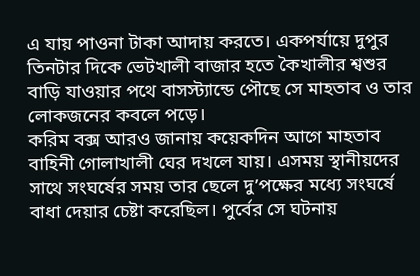এ যায় পাওনা টাকা আদায় করতে। একপর্যায়ে দুপুর তিনটার দিকে ভেটখালী বাজার হতে কৈখালীর শ্বশুর বাড়ি যাওয়ার পথে বাসস্ট্যান্ডে পৌছে সে মাহতাব ও তার লোকজনের কবলে পড়ে।
করিম বক্স আরও জানায় কয়েকদিন আগে মাহতাব বাহিনী গোলাখালী ঘের দখলে যায়। এসময় স্থানীয়দের সাথে সংঘর্ষের সময় তার ছেলে দু’পক্ষের মধ্যে সংঘর্ষে বাধা দেয়ার চেষ্টা করেছিল। পুর্বের সে ঘটনায়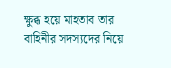ক্ষুব্ধ হয়ে মাহতাব তার বাহিনীর সদস্যদের নিয়ে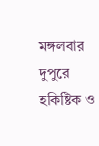মঙ্গলবার দুপুরে হকিষ্টিক ও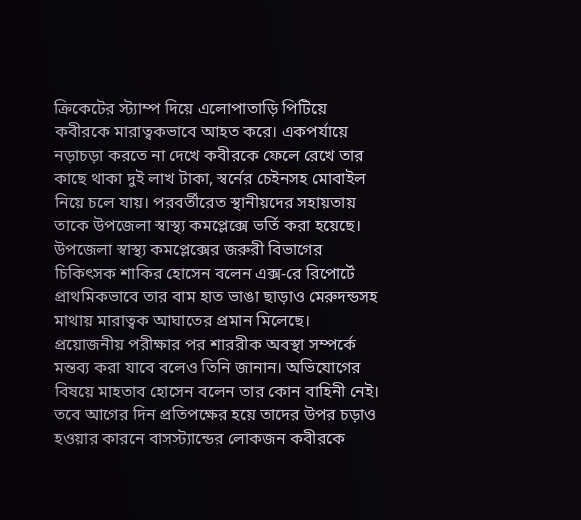ক্রিকেটের স্ট্যাম্প দিয়ে এলোপাতাড়ি পিটিয়ে কবীরকে মারাত্বকভাবে আহত করে। একপর্যায়ে নড়াচড়া করতে না দেখে কবীরকে ফেলে রেখে তার কাছে থাকা দুই লাখ টাকা, স্বর্নের চেইনসহ মোবাইল নিয়ে চলে যায়। পরবর্তীরেত স্থানীয়দের সহায়তায় তাকে উপজেলা স্বাস্থ্য কমপ্লেক্সে ভর্তি করা হয়েছে। উপজেলা স্বাস্থ্য কমপ্লেক্সের জরুরী বিভাগের চিকিৎসক শাকির হোসেন বলেন এক্স-রে রিপোর্টে প্রাথমিকভাবে তার বাম হাত ভাঙা ছাড়াও মেরুদন্ডসহ মাথায় মারাত্বক আঘাতের প্রমান মিলেছে। প্রয়োজনীয় পরীক্ষার পর শাররীক অবস্থা সম্পর্কে মন্তব্য করা যাবে বলেও তিনি জানান। অভিযোগের বিষয়ে মাহতাব হোসেন বলেন তার কোন বাহিনী নেই। তবে আগের দিন প্রতিপক্ষের হয়ে তাদের উপর চড়াও হওয়ার কারনে বাসস্ট্যান্ডের লোকজন কবীরকে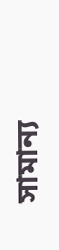সামান্য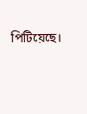পিটিয়েছে।